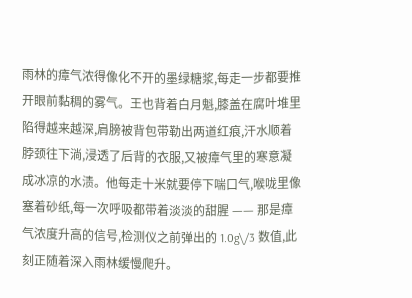雨林的瘴气浓得像化不开的墨绿糖浆,每走一步都要推开眼前黏稠的雾气。王也背着白月魁,膝盖在腐叶堆里陷得越来越深,肩膀被背包带勒出两道红痕,汗水顺着脖颈往下淌,浸透了后背的衣服,又被瘴气里的寒意凝成冰凉的水渍。他每走十米就要停下喘口气,喉咙里像塞着砂纸,每一次呼吸都带着淡淡的甜腥 —— 那是瘴气浓度升高的信号,检测仪之前弹出的 1.0g\/3 数值,此刻正随着深入雨林缓慢爬升。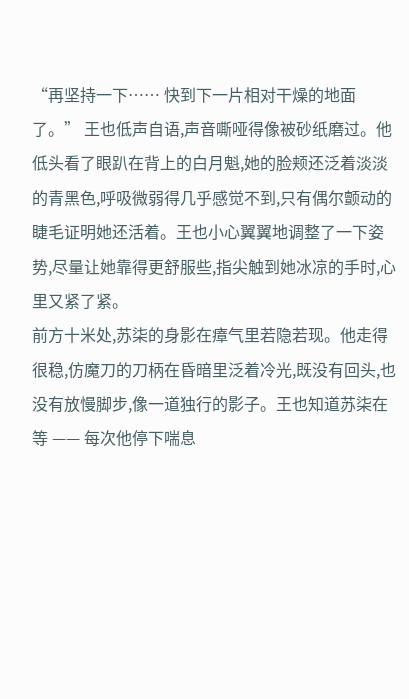“再坚持一下…… 快到下一片相对干燥的地面了。” 王也低声自语,声音嘶哑得像被砂纸磨过。他低头看了眼趴在背上的白月魁,她的脸颊还泛着淡淡的青黑色,呼吸微弱得几乎感觉不到,只有偶尔颤动的睫毛证明她还活着。王也小心翼翼地调整了一下姿势,尽量让她靠得更舒服些,指尖触到她冰凉的手时,心里又紧了紧。
前方十米处,苏柒的身影在瘴气里若隐若现。他走得很稳,仿魔刀的刀柄在昏暗里泛着冷光,既没有回头,也没有放慢脚步,像一道独行的影子。王也知道苏柒在等 —— 每次他停下喘息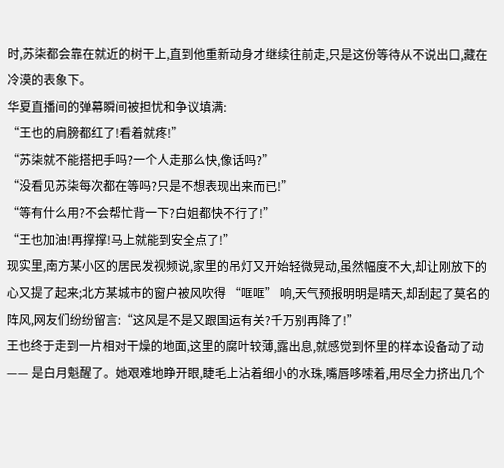时,苏柒都会靠在就近的树干上,直到他重新动身才继续往前走,只是这份等待从不说出口,藏在冷漠的表象下。
华夏直播间的弹幕瞬间被担忧和争议填满:
“王也的肩膀都红了!看着就疼!”
“苏柒就不能搭把手吗?一个人走那么快,像话吗?”
“没看见苏柒每次都在等吗?只是不想表现出来而已!”
“等有什么用?不会帮忙背一下?白姐都快不行了!”
“王也加油!再撑撑!马上就能到安全点了!”
现实里,南方某小区的居民发视频说,家里的吊灯又开始轻微晃动,虽然幅度不大,却让刚放下的心又提了起来;北方某城市的窗户被风吹得 “哐哐” 响,天气预报明明是晴天,却刮起了莫名的阵风,网友们纷纷留言:“这风是不是又跟国运有关?千万别再降了!”
王也终于走到一片相对干燥的地面,这里的腐叶较薄,露出息,就感觉到怀里的样本设备动了动 —— 是白月魁醒了。她艰难地睁开眼,睫毛上沾着细小的水珠,嘴唇哆嗦着,用尽全力挤出几个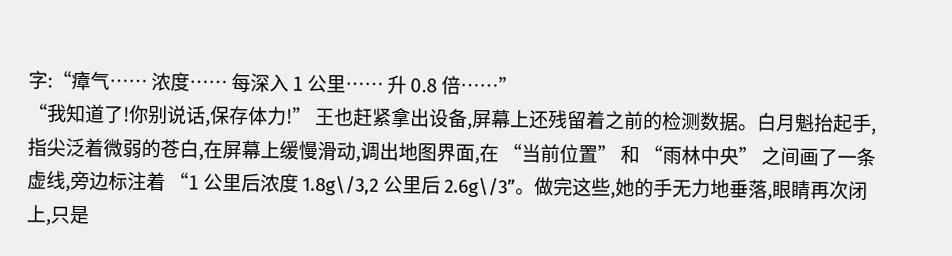字:“瘴气…… 浓度…… 每深入 1 公里…… 升 0.8 倍……”
“我知道了!你别说话,保存体力!” 王也赶紧拿出设备,屏幕上还残留着之前的检测数据。白月魁抬起手,指尖泛着微弱的苍白,在屏幕上缓慢滑动,调出地图界面,在 “当前位置” 和 “雨林中央” 之间画了一条虚线,旁边标注着 “1 公里后浓度 1.8g\/3,2 公里后 2.6g\/3”。做完这些,她的手无力地垂落,眼睛再次闭上,只是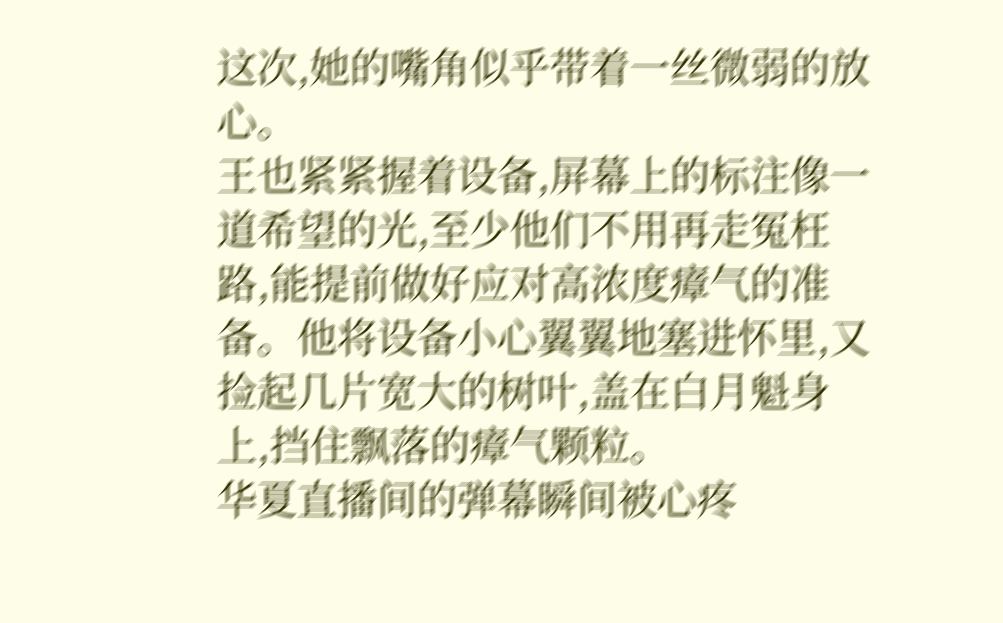这次,她的嘴角似乎带着一丝微弱的放心。
王也紧紧握着设备,屏幕上的标注像一道希望的光,至少他们不用再走冤枉路,能提前做好应对高浓度瘴气的准备。他将设备小心翼翼地塞进怀里,又捡起几片宽大的树叶,盖在白月魁身上,挡住飘落的瘴气颗粒。
华夏直播间的弹幕瞬间被心疼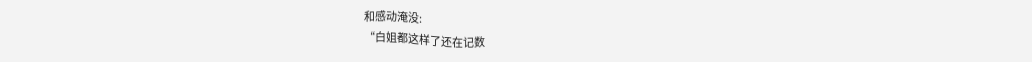和感动淹没:
“白姐都这样了还在记数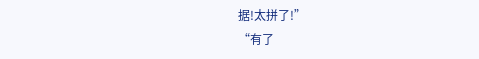据!太拼了!”
“有了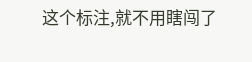这个标注,就不用瞎闯了